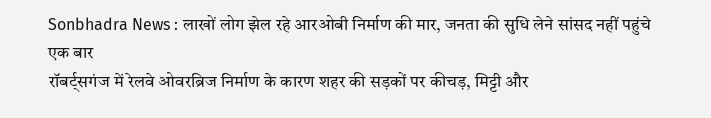Sonbhadra News : लाखों लोग झेल रहे आरओबी निर्माण की मार, जनता की सुधि लेने सांसद नहीं पहुंचे एक बार
रॉबर्ट्सगंज में रेलवे ओवरब्रिज निर्माण के कारण शहर की सड़कों पर कीचड़, मिट्टी और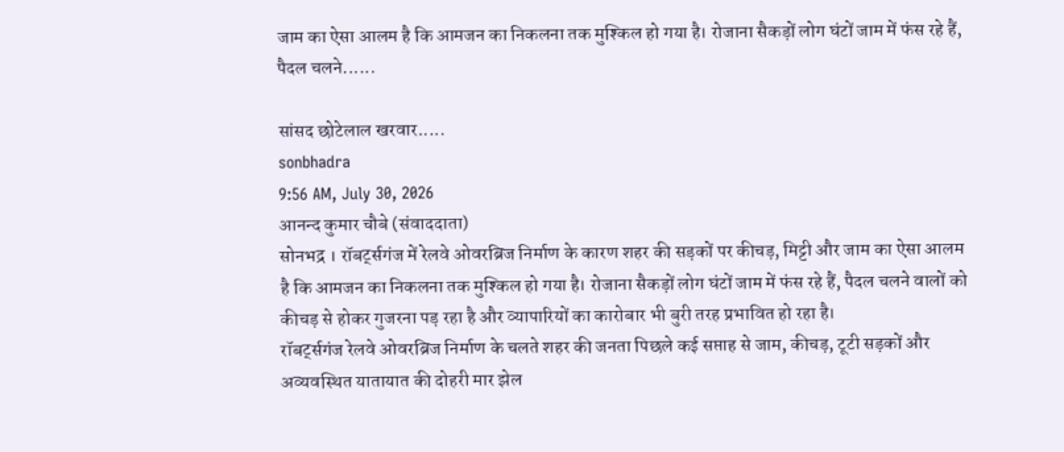जाम का ऐसा आलम है कि आमजन का निकलना तक मुश्किल हो गया है। रोजाना सैकड़ों लोग घंटों जाम में फंस रहे हैं, पैदल चलने......

सांसद छोटेलाल खरवार.....
sonbhadra
9:56 AM, July 30, 2026
आनन्द कुमार चौबे (संवाददाता)
सोनभद्र । रॉबर्ट्सगंज में रेलवे ओवरब्रिज निर्माण के कारण शहर की सड़कों पर कीचड़, मिट्टी और जाम का ऐसा आलम है कि आमजन का निकलना तक मुश्किल हो गया है। रोजाना सैकड़ों लोग घंटों जाम में फंस रहे हैं, पैदल चलने वालों को कीचड़ से होकर गुजरना पड़ रहा है और व्यापारियों का कारोबार भी बुरी तरह प्रभावित हो रहा है।
रॉबर्ट्सगंज रेलवे ओवरब्रिज निर्माण के चलते शहर की जनता पिछले कई सप्ताह से जाम, कीचड़, टूटी सड़कों और अव्यवस्थित यातायात की दोहरी मार झेल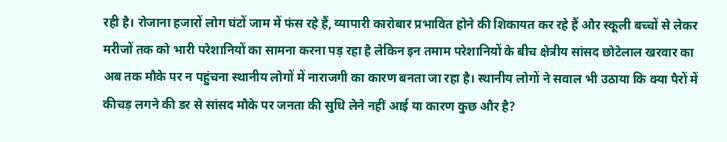रही है। रोजाना हजारों लोग घंटों जाम में फंस रहे हैं, व्यापारी कारोबार प्रभावित होने की शिकायत कर रहे हैं और स्कूली बच्चों से लेकर मरीजों तक को भारी परेशानियों का सामना करना पड़ रहा है लेकिन इन तमाम परेशानियों के बीच क्षेत्रीय सांसद छोटेलाल खरवार का अब तक मौके पर न पहुंचना स्थानीय लोगों में नाराजगी का कारण बनता जा रहा है। स्थानीय लोगों ने सवाल भी उठाया कि क्या पैरों में कीचड़ लगने की डर से सांसद मौके पर जनता की सुधि लेने नहीं आई या कारण कुछ और है?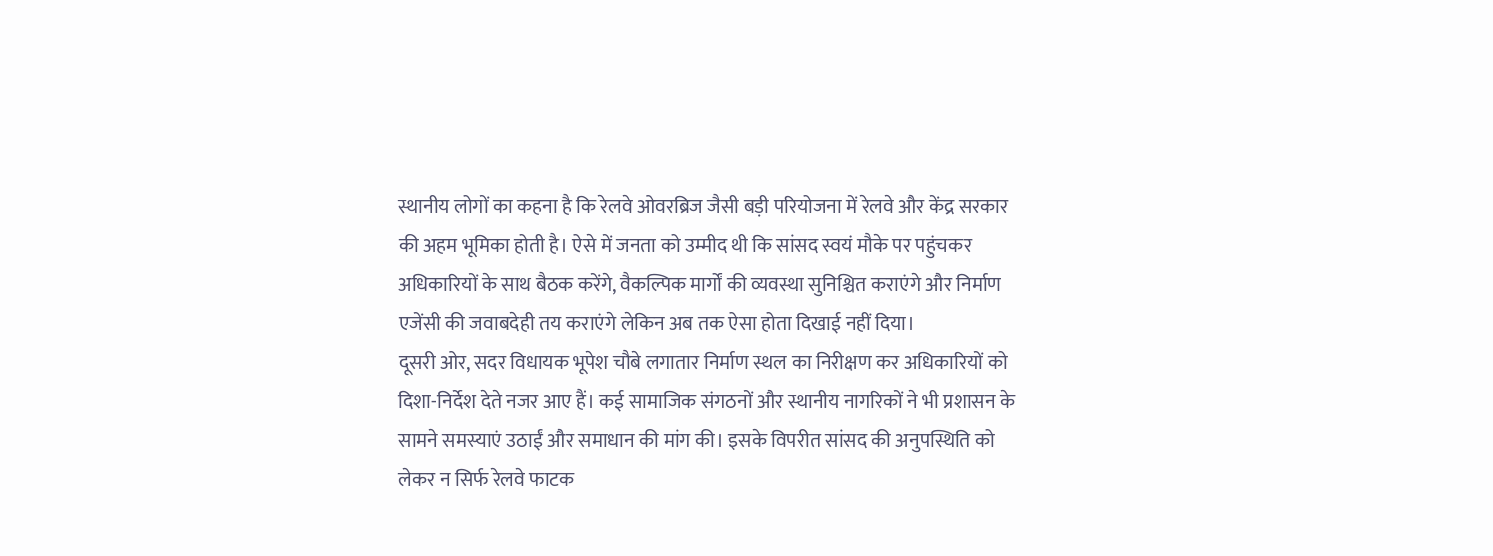स्थानीय लोगों का कहना है कि रेलवे ओवरब्रिज जैसी बड़ी परियोजना में रेलवे और केंद्र सरकार की अहम भूमिका होती है। ऐसे में जनता को उम्मीद थी कि सांसद स्वयं मौके पर पहुंचकर अधिकारियों के साथ बैठक करेंगे, वैकल्पिक मार्गों की व्यवस्था सुनिश्चित कराएंगे और निर्माण एजेंसी की जवाबदेही तय कराएंगे लेकिन अब तक ऐसा होता दिखाई नहीं दिया।
दूसरी ओर, सदर विधायक भूपेश चौबे लगातार निर्माण स्थल का निरीक्षण कर अधिकारियों को दिशा-निर्देश देते नजर आए हैं। कई सामाजिक संगठनों और स्थानीय नागरिकों ने भी प्रशासन के सामने समस्याएं उठाईं और समाधान की मांग की। इसके विपरीत सांसद की अनुपस्थिति को लेकर न सिर्फ रेलवे फाटक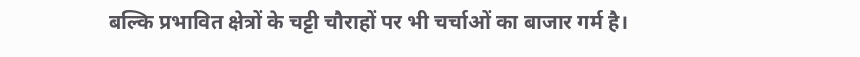बल्कि प्रभावित क्षेत्रों के चट्टी चौराहों पर भी चर्चाओं का बाजार गर्म है।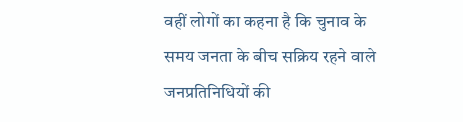वहीं लोगों का कहना है कि चुनाव के समय जनता के बीच सक्रिय रहने वाले जनप्रतिनिधियों की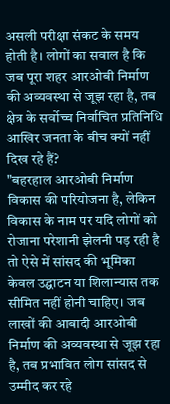असली परीक्षा संकट के समय होती है। लोगों का सवाल है कि जब पूरा शहर आरओबी निर्माण की अव्यवस्था से जूझ रहा है, तब क्षेत्र के सर्वोच्च निर्वाचित प्रतिनिधि आखिर जनता के बीच क्यों नहीं दिख रहे हैं?
"बहरहाल आरओबी निर्माण विकास की परियोजना है, लेकिन विकास के नाम पर यदि लोगों को रोजाना परेशानी झेलनी पड़ रही है तो ऐसे में सांसद की भूमिका केवल उद्घाटन या शिलान्यास तक सीमित नहीं होनी चाहिए। जब लाखों की आबादी आरओबी निर्माण की अव्यवस्था से जूझ रहा है, तब प्रभावित लोग सांसद से उम्मीद कर रहे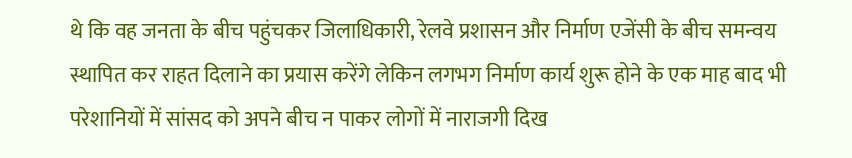थे कि वह जनता के बीच पहुंचकर जिलाधिकारी, रेलवे प्रशासन और निर्माण एजेंसी के बीच समन्वय स्थापित कर राहत दिलाने का प्रयास करेंगे लेकिन लगभग निर्माण कार्य शुरू होने के एक माह बाद भी परेशानियों में सांसद को अपने बीच न पाकर लोगों में नाराजगी दिख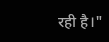रही है।"